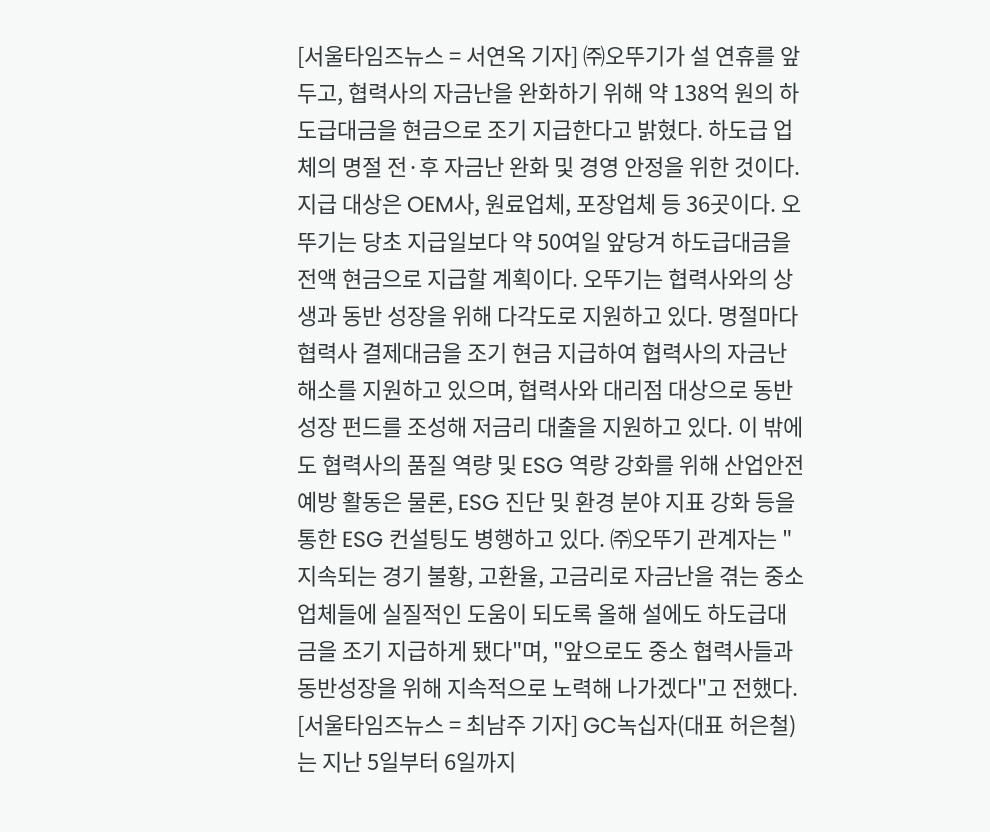[서울타임즈뉴스 = 서연옥 기자] ㈜오뚜기가 설 연휴를 앞두고, 협력사의 자금난을 완화하기 위해 약 138억 원의 하도급대금을 현금으로 조기 지급한다고 밝혔다. 하도급 업체의 명절 전·후 자금난 완화 및 경영 안정을 위한 것이다. 지급 대상은 OEM사, 원료업체, 포장업체 등 36곳이다. 오뚜기는 당초 지급일보다 약 50여일 앞당겨 하도급대금을 전액 현금으로 지급할 계획이다. 오뚜기는 협력사와의 상생과 동반 성장을 위해 다각도로 지원하고 있다. 명절마다 협력사 결제대금을 조기 현금 지급하여 협력사의 자금난 해소를 지원하고 있으며, 협력사와 대리점 대상으로 동반성장 펀드를 조성해 저금리 대출을 지원하고 있다. 이 밖에도 협력사의 품질 역량 및 ESG 역량 강화를 위해 산업안전 예방 활동은 물론, ESG 진단 및 환경 분야 지표 강화 등을 통한 ESG 컨설팅도 병행하고 있다. ㈜오뚜기 관계자는 "지속되는 경기 불황, 고환율, 고금리로 자금난을 겪는 중소업체들에 실질적인 도움이 되도록 올해 설에도 하도급대금을 조기 지급하게 됐다"며, "앞으로도 중소 협력사들과 동반성장을 위해 지속적으로 노력해 나가겠다"고 전했다.
[서울타임즈뉴스 = 최남주 기자] GC녹십자(대표 허은철)는 지난 5일부터 6일까지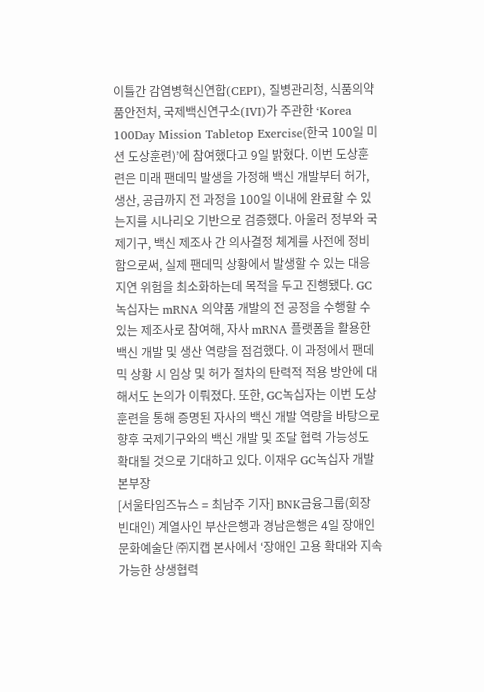이틀간 감염병혁신연합(CEPI), 질병관리청, 식품의약품안전처, 국제백신연구소(IVI)가 주관한 ‘Korea 100Day Mission Tabletop Exercise(한국 100일 미션 도상훈련)’에 참여했다고 9일 밝혔다. 이번 도상훈련은 미래 팬데믹 발생을 가정해 백신 개발부터 허가, 생산, 공급까지 전 과정을 100일 이내에 완료할 수 있는지를 시나리오 기반으로 검증했다. 아울러 정부와 국제기구, 백신 제조사 간 의사결정 체계를 사전에 정비함으로써, 실제 팬데믹 상황에서 발생할 수 있는 대응 지연 위험을 최소화하는데 목적을 두고 진행됐다. GC녹십자는 mRNA 의약품 개발의 전 공정을 수행할 수 있는 제조사로 참여해, 자사 mRNA 플랫폼을 활용한 백신 개발 및 생산 역량을 점검했다. 이 과정에서 팬데믹 상황 시 임상 및 허가 절차의 탄력적 적용 방안에 대해서도 논의가 이뤄졌다. 또한, GC녹십자는 이번 도상훈련을 통해 증명된 자사의 백신 개발 역량을 바탕으로 향후 국제기구와의 백신 개발 및 조달 협력 가능성도 확대될 것으로 기대하고 있다. 이재우 GC녹십자 개발본부장
[서울타임즈뉴스 = 최남주 기자] BNK금융그룹(회장 빈대인) 계열사인 부산은행과 경남은행은 4일 장애인문화예술단 ㈜지캡 본사에서 ‘장애인 고용 확대와 지속가능한 상생협력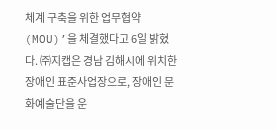체계 구축을 위한 업무협약(MOU)’을 체결했다고 6일 밝혔다. ㈜지캡은 경남 김해시에 위치한 장애인 표준사업장으로, 장애인 문화예술단을 운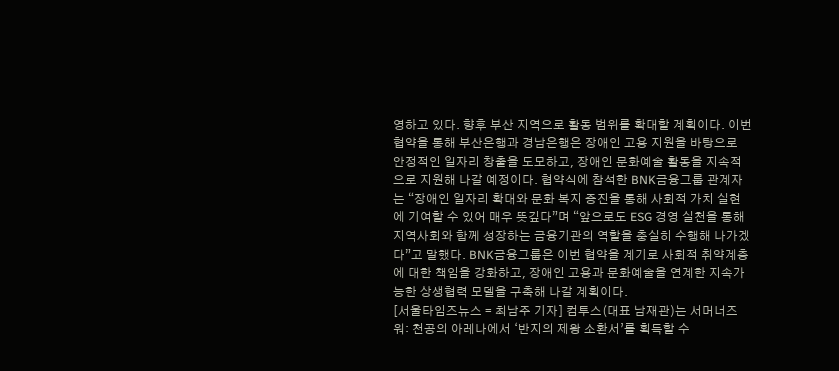영하고 있다. 향후 부산 지역으로 활동 범위를 확대할 계획이다. 이번 협약을 통해 부산은행과 경남은행은 장애인 고용 지원을 바탕으로 안정적인 일자리 창출을 도모하고, 장애인 문화예술 활동을 지속적으로 지원해 나갈 예정이다. 협약식에 참석한 BNK금융그룹 관계자는 “장애인 일자리 확대와 문화 복지 증진을 통해 사회적 가치 실현에 기여할 수 있어 매우 뜻깊다”며 “앞으로도 ESG 경영 실천을 통해 지역사회와 함께 성장하는 금융기관의 역할을 충실히 수행해 나가겠다”고 말했다. BNK금융그룹은 이번 협약을 계기로 사회적 취약계층에 대한 책임을 강화하고, 장애인 고용과 문화예술을 연계한 지속가능한 상생협력 모델을 구축해 나갈 계획이다.
[서울타임즈뉴스 = 최남주 기자] 컴투스(대표 남재관)는 서머너즈 워: 천공의 아레나에서 ‘반지의 제왕 소환서’를 획득할 수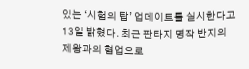있는 ‘시험의 탑’ 업데이트를 실시한다고 13일 밝혔다. 최근 판타지 명작 반지의 제왕과의 협업으로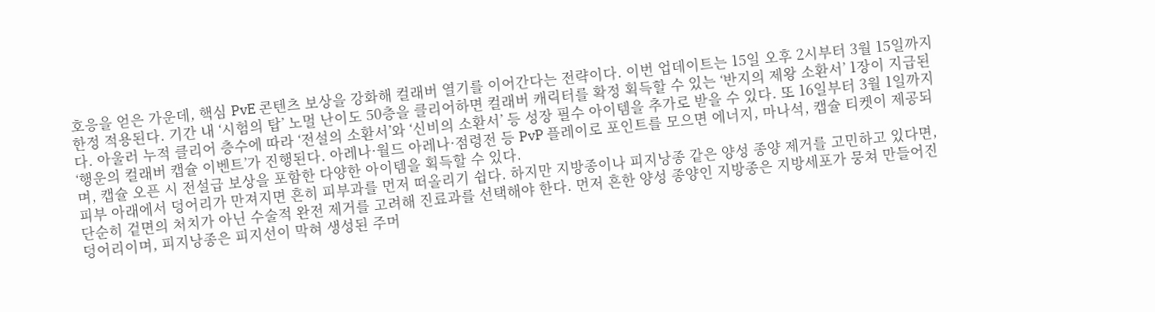호응을 얻은 가운데, 핵심 PvE 콘텐츠 보상을 강화해 컬래버 열기를 이어간다는 전략이다. 이번 업데이트는 15일 오후 2시부터 3월 15일까지 한정 적용된다. 기간 내 ‘시험의 탑’ 노멀 난이도 50층을 클리어하면 컬래버 캐릭터를 확정 획득할 수 있는 ‘반지의 제왕 소환서’ 1장이 지급된다. 아울러 누적 클리어 층수에 따라 ‘전설의 소환서’와 ‘신비의 소환서’ 등 성장 필수 아이템을 추가로 받을 수 있다. 또 16일부터 3월 1일까지 ‘행운의 컬래버 캡슐 이벤트’가 진행된다. 아레나·월드 아레나·점령전 등 PvP 플레이로 포인트를 모으면 에너지, 마나석, 캡슐 티켓이 제공되며, 캡슐 오픈 시 전설급 보상을 포함한 다양한 아이템을 획득할 수 있다.
피부 아래에서 덩어리가 만져지면 흔히 피부과를 먼저 떠올리기 쉽다. 하지만 지방종이나 피지낭종 같은 양성 종양 제거를 고민하고 있다면, 단순히 겉면의 처치가 아닌 수술적 완전 제거를 고려해 진료과를 선택해야 한다. 먼저 흔한 양성 종양인 지방종은 지방세포가 뭉쳐 만들어진 덩어리이며, 피지낭종은 피지선이 막혀 생성된 주머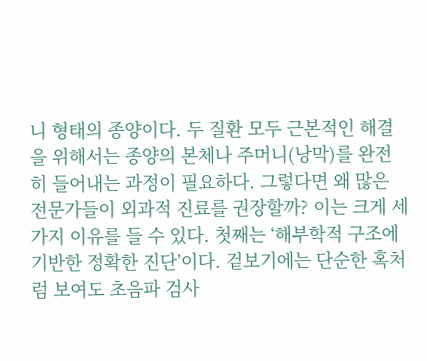니 형태의 종양이다. 두 질환 모두 근본적인 해결을 위해서는 종양의 본체나 주머니(낭막)를 완전히 들어내는 과정이 필요하다. 그렇다면 왜 많은 전문가들이 외과적 진료를 권장할까? 이는 크게 세가지 이유를 들 수 있다. 첫째는 ‘해부학적 구조에 기반한 정확한 진단’이다. 겉보기에는 단순한 혹처럼 보여도 초음파 검사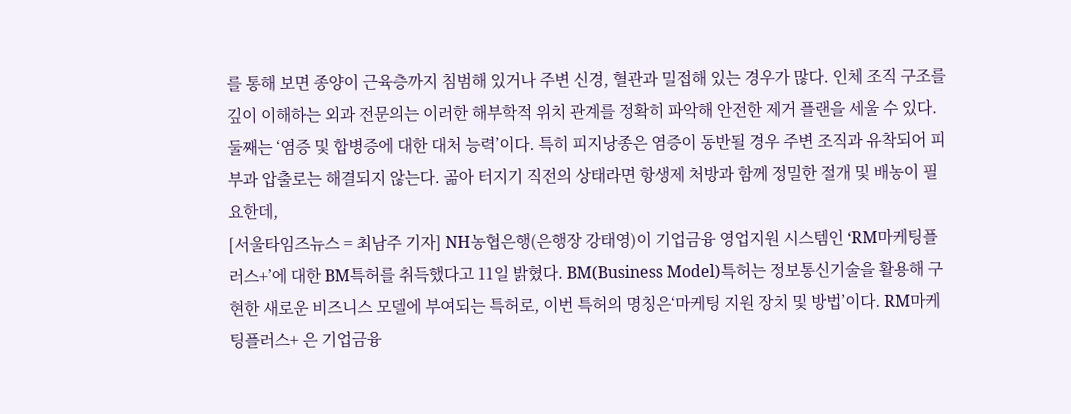를 통해 보면 종양이 근육층까지 침범해 있거나 주변 신경, 혈관과 밀접해 있는 경우가 많다. 인체 조직 구조를 깊이 이해하는 외과 전문의는 이러한 해부학적 위치 관계를 정확히 파악해 안전한 제거 플랜을 세울 수 있다. 둘째는 ‘염증 및 합병증에 대한 대처 능력’이다. 특히 피지낭종은 염증이 동반될 경우 주변 조직과 유착되어 피부과 압출로는 해결되지 않는다. 곪아 터지기 직전의 상태라면 항생제 처방과 함께 정밀한 절개 및 배농이 필요한데,
[서울타임즈뉴스 = 최남주 기자] NH농협은행(은행장 강태영)이 기업금융 영업지원 시스템인 ‘RM마케팅플러스+’에 대한 BM특허를 취득했다고 11일 밝혔다. BM(Business Model)특허는 정보통신기술을 활용해 구현한 새로운 비즈니스 모델에 부여되는 특허로, 이번 특허의 명칭은‘마케팅 지원 장치 및 방법’이다. RM마케팅플러스+ 은 기업금융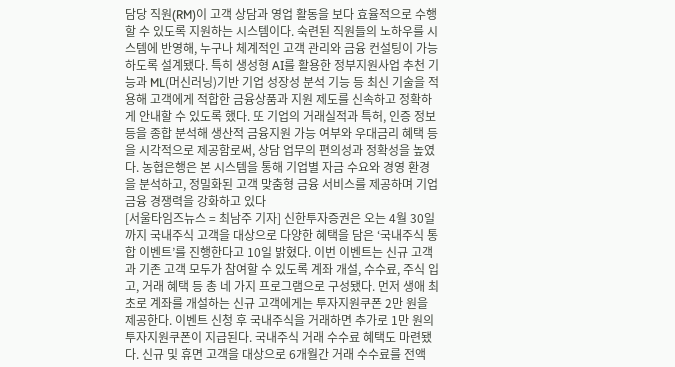담당 직원(RM)이 고객 상담과 영업 활동을 보다 효율적으로 수행할 수 있도록 지원하는 시스템이다. 숙련된 직원들의 노하우를 시스템에 반영해, 누구나 체계적인 고객 관리와 금융 컨설팅이 가능하도록 설계됐다. 특히 생성형 AI를 활용한 정부지원사업 추천 기능과 ML(머신러닝)기반 기업 성장성 분석 기능 등 최신 기술을 적용해 고객에게 적합한 금융상품과 지원 제도를 신속하고 정확하게 안내할 수 있도록 했다. 또 기업의 거래실적과 특허, 인증 정보 등을 종합 분석해 생산적 금융지원 가능 여부와 우대금리 혜택 등을 시각적으로 제공함로써, 상담 업무의 편의성과 정확성을 높였다. 농협은행은 본 시스템을 통해 기업별 자금 수요와 경영 환경을 분석하고, 정밀화된 고객 맞춤형 금융 서비스를 제공하며 기업금융 경쟁력을 강화하고 있다
[서울타임즈뉴스 = 최남주 기자] 신한투자증권은 오는 4월 30일까지 국내주식 고객을 대상으로 다양한 혜택을 담은 ‘국내주식 통합 이벤트’를 진행한다고 10일 밝혔다. 이번 이벤트는 신규 고객과 기존 고객 모두가 참여할 수 있도록 계좌 개설, 수수료, 주식 입고, 거래 혜택 등 총 네 가지 프로그램으로 구성됐다. 먼저 생애 최초로 계좌를 개설하는 신규 고객에게는 투자지원쿠폰 2만 원을 제공한다. 이벤트 신청 후 국내주식을 거래하면 추가로 1만 원의 투자지원쿠폰이 지급된다. 국내주식 거래 수수료 혜택도 마련됐다. 신규 및 휴면 고객을 대상으로 6개월간 거래 수수료를 전액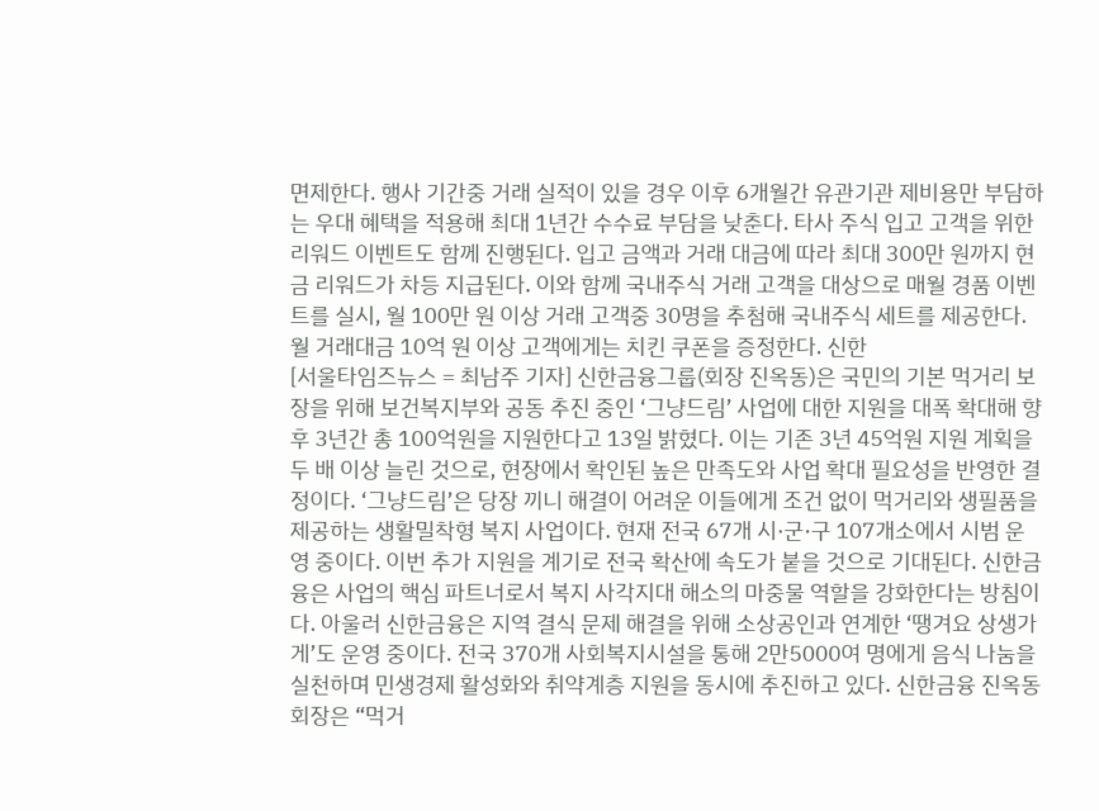면제한다. 행사 기간중 거래 실적이 있을 경우 이후 6개월간 유관기관 제비용만 부담하는 우대 혜택을 적용해 최대 1년간 수수료 부담을 낮춘다. 타사 주식 입고 고객을 위한 리워드 이벤트도 함께 진행된다. 입고 금액과 거래 대금에 따라 최대 300만 원까지 현금 리워드가 차등 지급된다. 이와 함께 국내주식 거래 고객을 대상으로 매월 경품 이벤트를 실시, 월 100만 원 이상 거래 고객중 30명을 추첨해 국내주식 세트를 제공한다. 월 거래대금 10억 원 이상 고객에게는 치킨 쿠폰을 증정한다. 신한
[서울타임즈뉴스 = 최남주 기자] 신한금융그룹(회장 진옥동)은 국민의 기본 먹거리 보장을 위해 보건복지부와 공동 추진 중인 ‘그냥드림’ 사업에 대한 지원을 대폭 확대해 향후 3년간 총 100억원을 지원한다고 13일 밝혔다. 이는 기존 3년 45억원 지원 계획을 두 배 이상 늘린 것으로, 현장에서 확인된 높은 만족도와 사업 확대 필요성을 반영한 결정이다. ‘그냥드림’은 당장 끼니 해결이 어려운 이들에게 조건 없이 먹거리와 생필품을 제공하는 생활밀착형 복지 사업이다. 현재 전국 67개 시·군·구 107개소에서 시범 운영 중이다. 이번 추가 지원을 계기로 전국 확산에 속도가 붙을 것으로 기대된다. 신한금융은 사업의 핵심 파트너로서 복지 사각지대 해소의 마중물 역할을 강화한다는 방침이다. 아울러 신한금융은 지역 결식 문제 해결을 위해 소상공인과 연계한 ‘땡겨요 상생가게’도 운영 중이다. 전국 370개 사회복지시설을 통해 2만5000여 명에게 음식 나눔을 실천하며 민생경제 활성화와 취약계층 지원을 동시에 추진하고 있다. 신한금융 진옥동 회장은 “먹거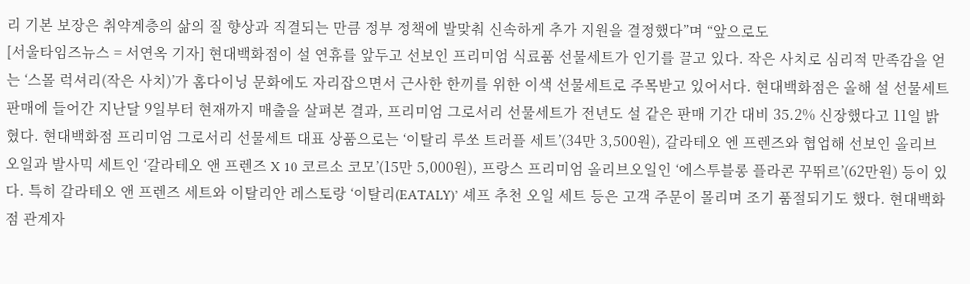리 기본 보장은 취약계층의 삶의 질 향상과 직결되는 만큼 정부 정책에 발맞춰 신속하게 추가 지원을 결정했다”며 “앞으로도
[서울타임즈뉴스 = 서연옥 기자] 현대백화점이 설 연휴를 앞두고 선보인 프리미엄 식료품 선물세트가 인기를 끌고 있다. 작은 사치로 심리적 만족감을 얻는 ‘스몰 럭셔리(작은 사치)’가 홈다이닝 문화에도 자리잡으면서 근사한 한끼를 위한 이색 선물세트로 주목받고 있어서다. 현대백화점은 올해 설 선물세트 판매에 들어간 지난달 9일부터 현재까지 매출을 살펴본 결과, 프리미엄 그로서리 선물세트가 전년도 설 같은 판매 기간 대비 35.2% 신장했다고 11일 밝혔다. 현대백화점 프리미엄 그로서리 선물세트 대표 상품으로는 ‘이탈리 루쏘 트러플 세트’(34만 3,500원), 갈라테오 엔 프렌즈와 협업해 선보인 올리브오일과 발사믹 세트인 ‘갈라테오 앤 프렌즈 X 10 코르소 코모’(15만 5,000원), 프랑스 프리미엄 올리브오일인 ‘에스투블롱 플라콘 꾸뛰르’(62만원) 등이 있다. 특히 갈라테오 앤 프렌즈 세트와 이탈리안 레스토랑 ‘이탈리(EATALY)’ 셰프 추천 오일 세트 등은 고객 주문이 몰리며 조기 품절되기도 했다. 현대백화점 관계자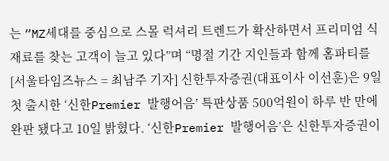는 “MZ세대를 중심으로 스몰 럭셔리 트렌드가 확산하면서 프리미엄 식재료를 찾는 고객이 늘고 있다”며 “명절 기간 지인들과 함께 홈파티를
[서울타임즈뉴스 = 최남주 기자] 신한투자증권(대표이사 이선훈)은 9일 첫 출시한 ‘신한Premier 발행어음’ 특판상품 500억원이 하루 반 만에 완판 됐다고 10일 밝혔다. ‘신한Premier 발행어음’은 신한투자증권이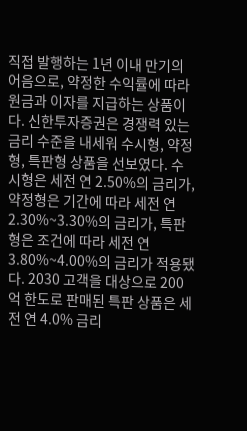직접 발행하는 1년 이내 만기의 어음으로, 약정한 수익률에 따라 원금과 이자를 지급하는 상품이다. 신한투자증권은 경쟁력 있는 금리 수준을 내세워 수시형, 약정형, 특판형 상품을 선보였다. 수시형은 세전 연 2.50%의 금리가, 약정형은 기간에 따라 세전 연 2.30%~3.30%의 금리가, 특판형은 조건에 따라 세전 연 3.80%~4.00%의 금리가 적용됐다. 2030 고객을 대상으로 200억 한도로 판매된 특판 상품은 세전 연 4.0% 금리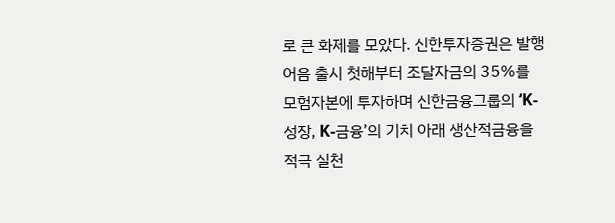로 큰 화제를 모았다. 신한투자증권은 발행어음 출시 첫해부터 조달자금의 35%를 모험자본에 투자하며 신한금융그룹의 ‘K-성장, K-금융’의 기치 아래 생산적금융을 적극 실천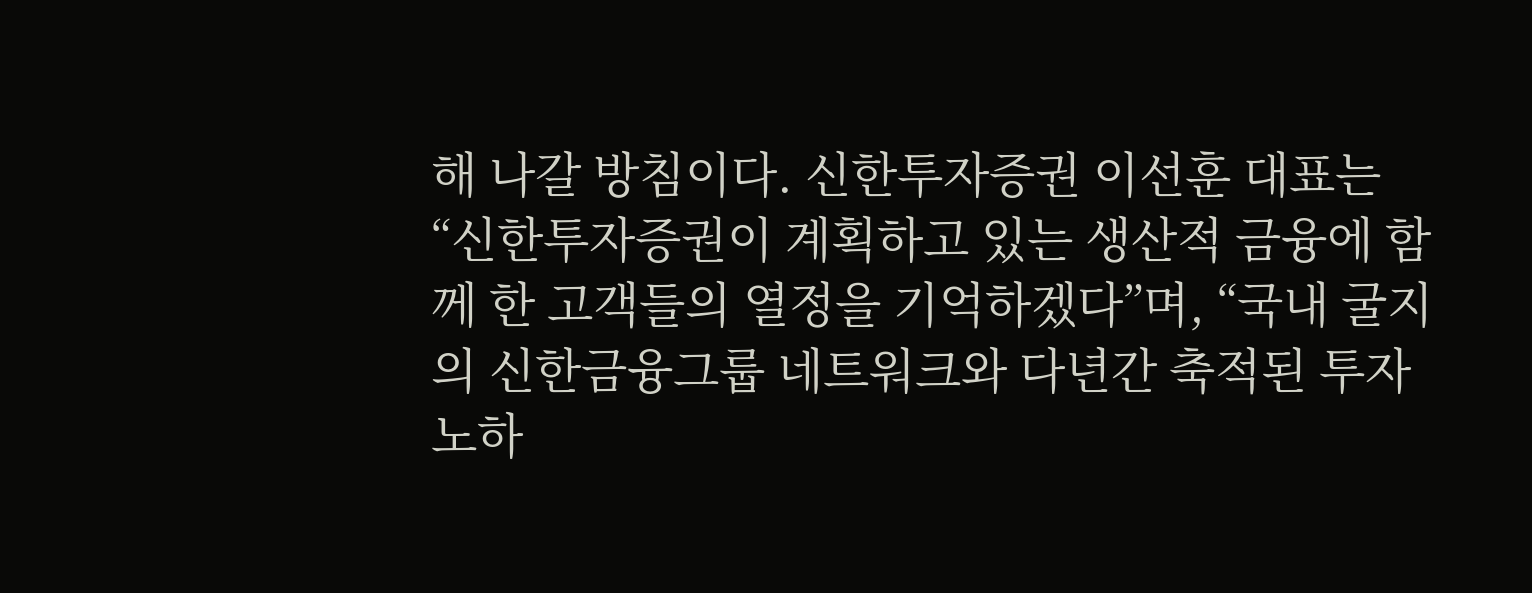해 나갈 방침이다. 신한투자증권 이선훈 대표는 “신한투자증권이 계획하고 있는 생산적 금융에 함께 한 고객들의 열정을 기억하겠다”며, “국내 굴지의 신한금융그룹 네트워크와 다년간 축적된 투자 노하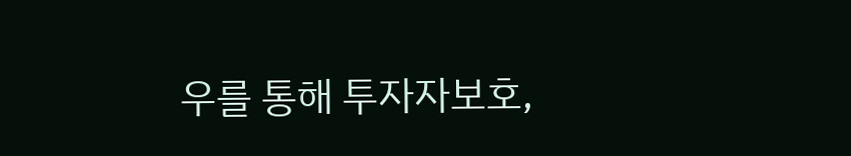우를 통해 투자자보호,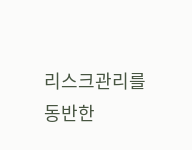리스크관리를 동반한